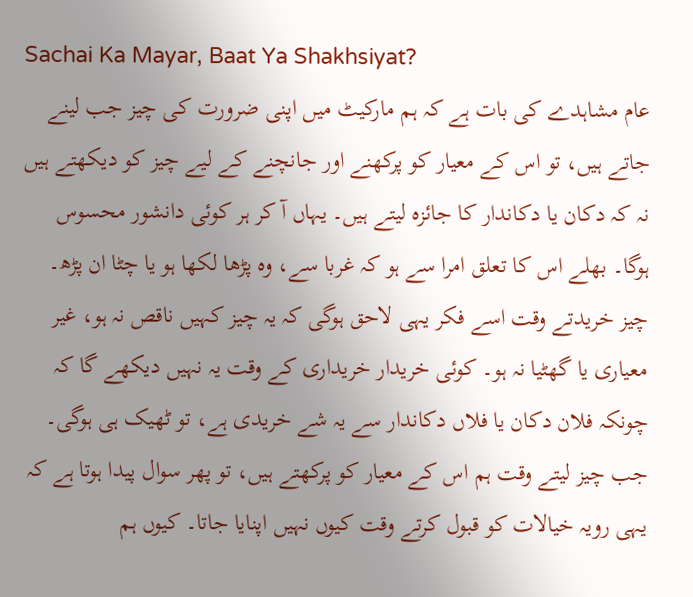Sachai Ka Mayar, Baat Ya Shakhsiyat?
عام مشاہدے کی بات ہے کہ ہم مارکیٹ میں اپنی ضرورت کی چیز جب لینے جاتے ہیں، تو اس کے معیار کو پرکھنے اور جانچنے کے لیے چیز کو دیکھتے ہیں نہ کہ دکان یا دکاندار کا جائزہ لیتے ہیں۔ یہاں آ کر ہر کوئی دانشور محسوس ہوگا۔ بھلے اس کا تعلق امرا سے ہو کہ غربا سے، وہ پڑھا لکھا ہو یا چٹا ان پڑھ۔ چیز خریدتے وقت اسے فکر یہی لاحق ہوگی کہ یہ چیز کہیں ناقص نہ ہو، غیر معیاری یا گھٹیا نہ ہو۔ کوئی خریدار خریداری کے وقت یہ نہیں دیکھے گا کہ چونکہ فلان دکان یا فلاں دکاندار سے یہ شے خریدی ہے، تو ٹھیک ہی ہوگی۔ جب چیز لیتے وقت ہم اس کے معیار کو پرکھتے ہیں، تو پھر سوال پیدا ہوتا ہے کہ یہی رویہ خیالات کو قبول کرتے وقت کیوں نہیں اپنایا جاتا۔ کیوں ہم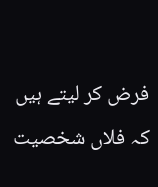فرض کر لیتے ہیں کہ فلاں شخصیت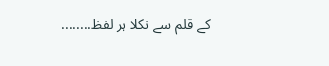کے قلم سے نکلا ہر لفظ........